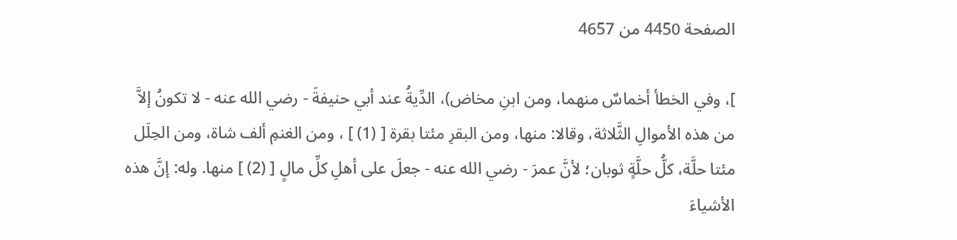الصفحة 4450 من 4657

]، وفي الخطأ أخماسٌ منهما، ومن ابنِ مخاض)، الدِّيةُ عند أبي حنيفةَ - رضي الله عنه - لا تكونُ إلاَّ من هذه الأموالِ الثَّلاثة، وقالا: منها، ومن البقرِ مئتا بقرة [ (1) ] ، ومن الغنمِ ألف شاة، ومن الحِلَل مئتا حلَّة، كلُّ حلَّةٍ ثوبان؛ لأنَّ عمرَ - رضي الله عنه - جعلَ على أهلِ كلِّ مالٍ [ (2) ] منها. وله: إنَّ هذه الأشياءَ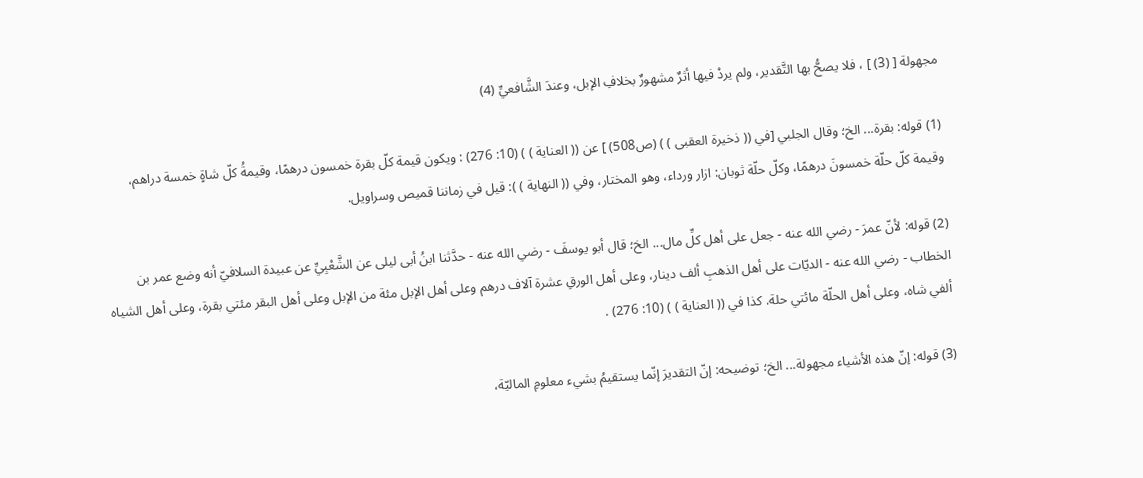مجهولة [ (3) ] ، فلا يصحُّ بها التَّقدير، ولم يردْ فيها أثرٌ مشهورٌ بخلافِ الإبل، وعندَ الشَّافعيِّ (4)

(1) قوله: بقرة... الخ؛ وقال الجلبي [في (( ذخيرة العقبى ) ) (ص508) ] عن (( العناية ) ) (10: 276) : ويكون قيمة كلّ بقرة خمسون درهمًا، وقيمةُ كلّ شاةٍ خمسة دراهم، وقيمة كلّ حلّة خمسونَ درهمًا، وكلّ حلّة ثوبان: ازار ورداء، وهو المختار، وفي (( النهاية ) ): قيل في زماننا قميص وسراويل.

(2) قوله: لأنّ عمرَ - رضي الله عنه - جعل على أهل كلِّ مال... الخ؛ قال أبو يوسفَ - رضي الله عنه - حدَّثنا ابنُ أبى ليلى عن الشَّعْبِيِّ عن عبيدة السلافيّ أنه وضع عمر بن الخطاب - رضي الله عنه - الديّات على أهل الذهبِ ألف دينار، وعلى أهل الورقِ عشرة آلاف درهم وعلى أهل الإبل مئة من الإبل وعلى أهل البقر مئتي بقرة، وعلى أهل الشياه ألفي شاه، وعلى أهل الحلّة مائتي حلة. كذا في (( العناية ) ) (10: 276) .

(3) قوله: إنّ هذه الأشياء مجهولة... الخ؛ توضيحه: إنّ التقديرَ إنّما يستقيمُ بشيء معلومِ الماليّة،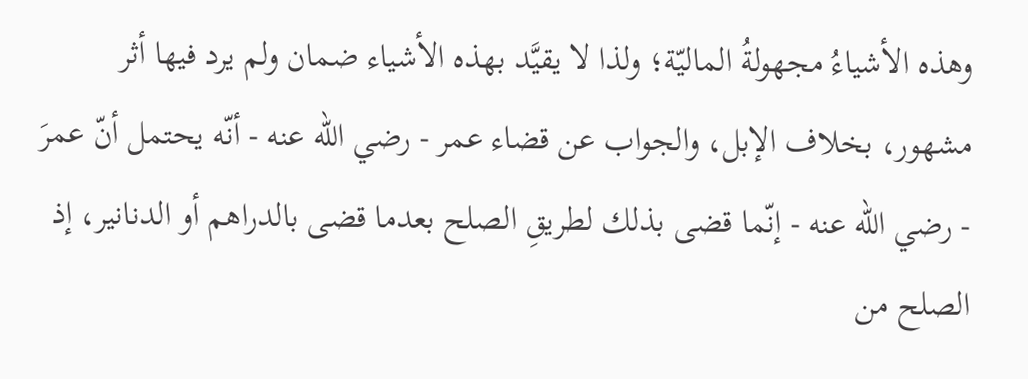وهذه الأشياءُ مجهولةُ الماليّة؛ ولذا لا يقيَّد بهذه الأشياء ضمان ولم يرد فيها أثر مشهور، بخلاف الإبل، والجواب عن قضاء عمر - رضي الله عنه - أنّه يحتمل أنّ عمرَ - رضي الله عنه - إنّما قضى بذلك لطريقِ الصلح بعدما قضى بالدراهم أو الدنانير، إذ الصلح من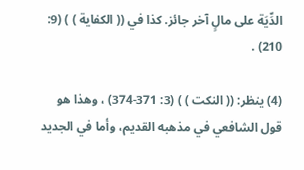الدِّيَة على مالٍ آخر جائز. كذا في (( الكفاية ) ) (9: 210) .

(4) ينظر: (( النكت ) ) (3: 371-374) ، وهذا هو قول الشافعي في مذهبه القديم، وأما في الجديد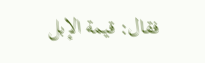فقال: قيمة الإبل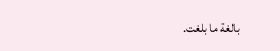بالغة ما بلغت.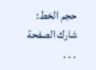حجم الخط:
شارك الصفحة
. . .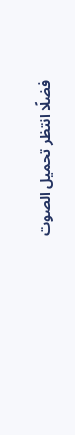فضلًا انتظر تحميل الصوت